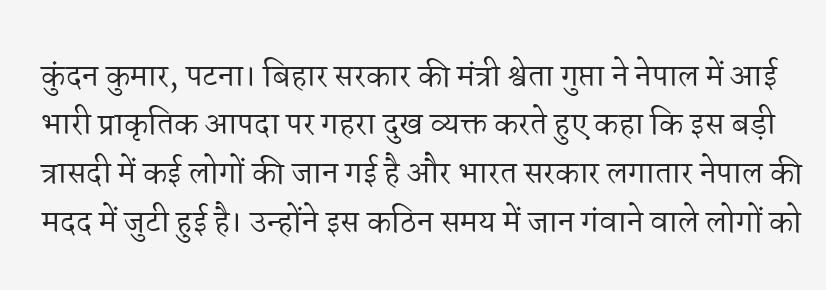कुंदन कुमार, पटना। बिहार सरकार की मंत्री श्वेता गुप्ता ने नेपाल में आई भारी प्राकृतिक आपदा पर गहरा दुख व्यक्त करते हुए कहा कि इस बड़ी त्रासदी में कई लोगों की जान गई है और भारत सरकार लगातार नेपाल की मदद में जुटी हुई है। उन्होंने इस कठिन समय में जान गंवाने वाले लोगों को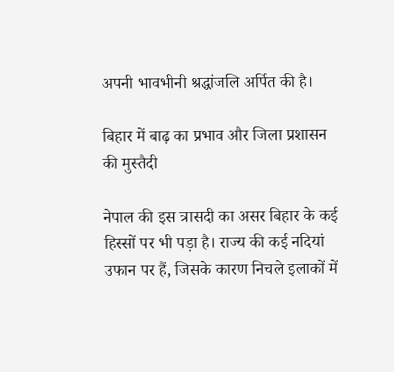अपनी भावभीनी श्रद्धांजलि अर्पित की है।

बिहार में बाढ़ का प्रभाव और जिला प्रशासन की मुस्तैदी

नेपाल की इस त्रासदी का असर बिहार के कई हिस्सों पर भी पड़ा है। राज्य की कई नदियां उफान पर हैं, जिसके कारण निचले इलाकों में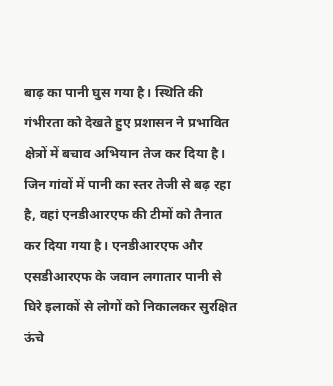बाढ़ का पानी घुस गया है। स्थिति की गंभीरता को देखते हुए प्रशासन ने प्रभावित क्षेत्रों में बचाव अभियान तेज कर दिया है। जिन गांवों में पानी का स्तर तेजी से बढ़ रहा है, वहां एनडीआरएफ की टीमों को तैनात कर दिया गया है। एनडीआरएफ और एसडीआरएफ के जवान लगातार पानी से घिरे इलाकों से लोगों को निकालकर सुरक्षित ऊंचे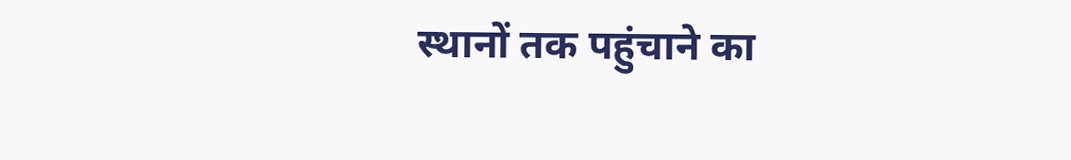स्थानों तक पहुंचाने का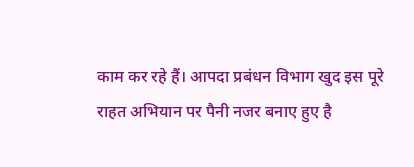काम कर रहे हैं। आपदा प्रबंधन विभाग खुद इस पूरे राहत अभियान पर पैनी नजर बनाए हुए है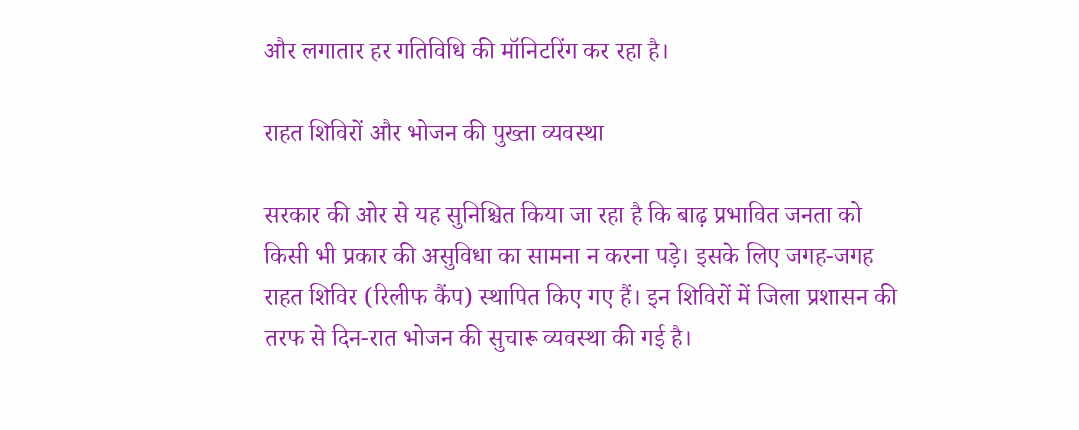और लगातार हर गतिविधि की मॉनिटरिंग कर रहा है।

राहत शिविरों और भोजन की पुख्ता व्यवस्था

सरकार की ओर से यह सुनिश्चित किया जा रहा है कि बाढ़ प्रभावित जनता को किसी भी प्रकार की असुविधा का सामना न करना पड़े। इसके लिए जगह-जगह राहत शिविर (रिलीफ कैंप) स्थापित किए गए हैं। इन शिविरों में जिला प्रशासन की तरफ से दिन-रात भोजन की सुचारू व्यवस्था की गई है।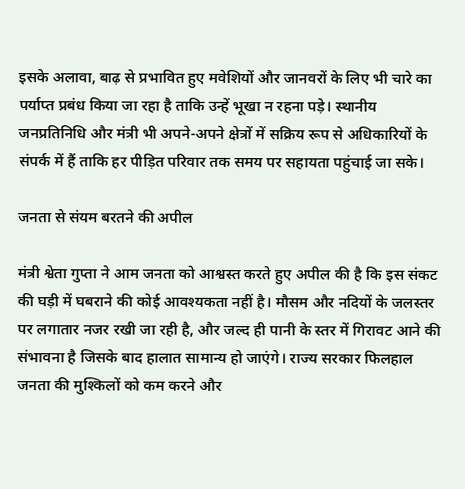इसके अलावा, बाढ़ से प्रभावित हुए मवेशियों और जानवरों के लिए भी चारे का पर्याप्त प्रबंध किया जा रहा है ताकि उन्हें भूखा न रहना पड़े। स्थानीय जनप्रतिनिधि और मंत्री भी अपने-अपने क्षेत्रों में सक्रिय रूप से अधिकारियों के संपर्क में हैं ताकि हर पीड़ित परिवार तक समय पर सहायता पहुंचाई जा सके।

जनता से संयम बरतने की अपील

मंत्री श्वेता गुप्ता ने आम जनता को आश्वस्त करते हुए अपील की है कि इस संकट की घड़ी में घबराने की कोई आवश्यकता नहीं है। मौसम और नदियों के जलस्तर पर लगातार नजर रखी जा रही है, और जल्द ही पानी के स्तर में गिरावट आने की संभावना है जिसके बाद हालात सामान्य हो जाएंगे। राज्य सरकार फिलहाल जनता की मुश्किलों को कम करने और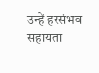उन्हें हरसंभव सहायता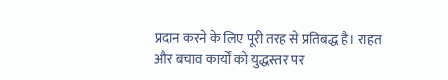प्रदान करने के लिए पूरी तरह से प्रतिबद्ध है। राहत और बचाव कार्यों को युद्धस्तर पर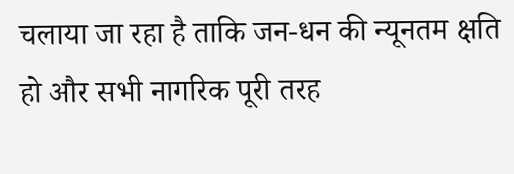चलाया जा रहा है ताकि जन-धन की न्यूनतम क्षति हो और सभी नागरिक पूरी तरह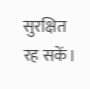सुरक्षित रह सकें।